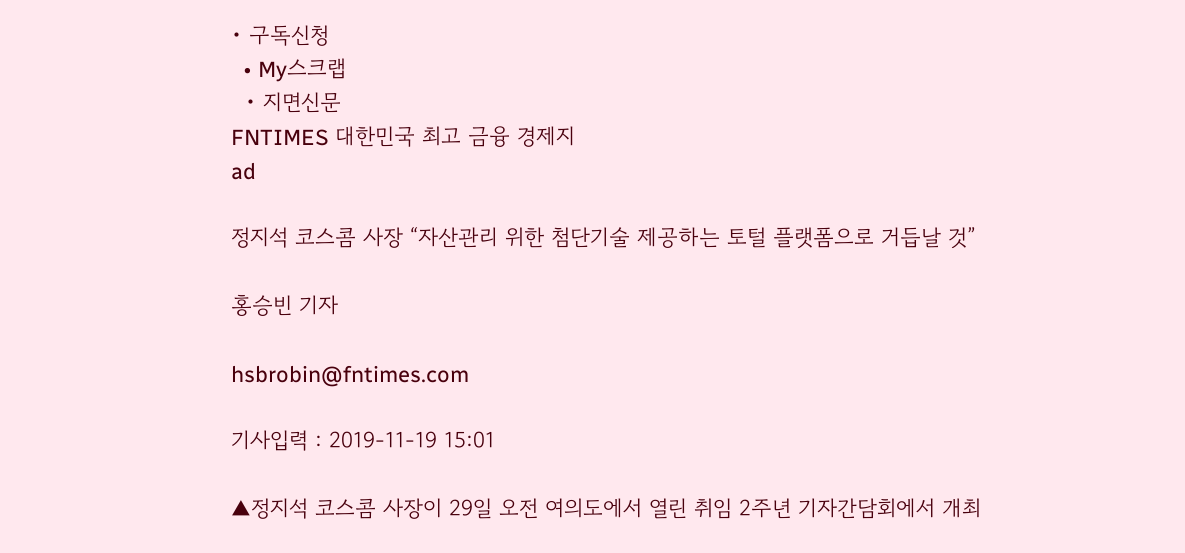• 구독신청
  • My스크랩
  • 지면신문
FNTIMES 대한민국 최고 금융 경제지
ad

정지석 코스콤 사장 “자산관리 위한 첨단기술 제공하는 토털 플랫폼으로 거듭날 것”

홍승빈 기자

hsbrobin@fntimes.com

기사입력 : 2019-11-19 15:01

▲정지석 코스콤 사장이 29일 오전 여의도에서 열린 취임 2주년 기자간담회에서 개최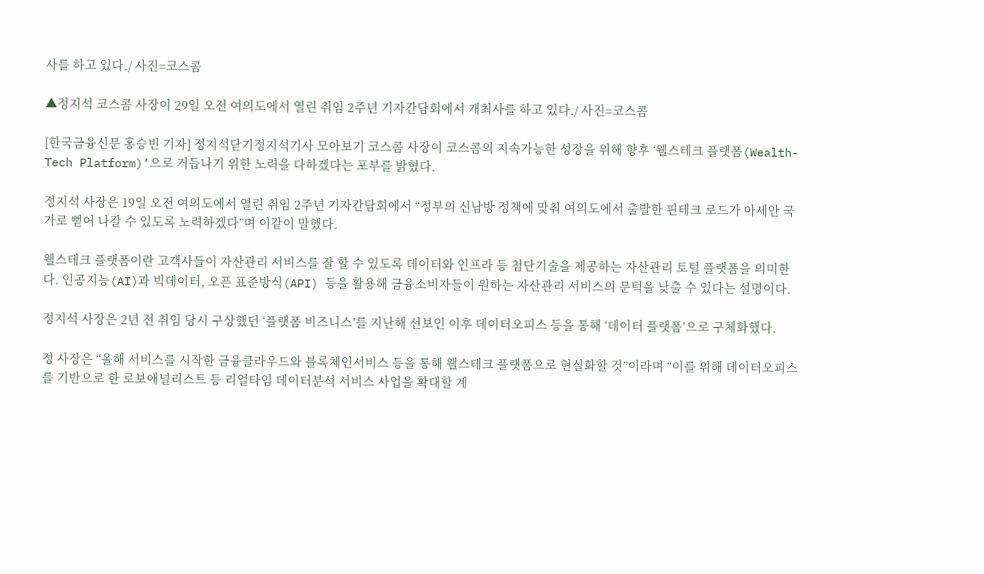사를 하고 있다./ 사진=코스콤

▲정지석 코스콤 사장이 29일 오전 여의도에서 열린 취임 2주년 기자간담회에서 개최사를 하고 있다./ 사진=코스콤

[한국금융신문 홍승빈 기자] 정지석닫기정지석기사 모아보기 코스콤 사장이 코스콤의 지속가능한 성장을 위해 향후 ‘웰스테크 플랫폼(Wealth-Tech Platform)’으로 거듭나기 위한 노력을 다하겠다는 포부를 밝혔다.

정지석 사장은 19일 오전 여의도에서 열린 취임 2주년 기자간담회에서 “정부의 신남방 정책에 맞춰 여의도에서 출발한 핀테크 로드가 아세안 국가로 뻗어 나갈 수 있도록 노력하겠다”며 이같이 말했다.

웰스테크 플랫폼이란 고객사들이 자산관리 서비스를 잘 할 수 있도록 데이터와 인프라 등 첨단기술을 제공하는 자산관리 토털 플랫폼을 의미한다. 인공지능(AI)과 빅데이터, 오픈 표준방식(API) 등을 활용해 금융소비자들이 원하는 자산관리 서비스의 문턱을 낮출 수 있다는 설명이다.

정지석 사장은 2년 전 취임 당시 구상했던 ‘플랫폼 비즈니스’를 지난해 선보인 이후 데이터오피스 등을 통해 ‘데이터 플랫폼’으로 구체화했다.

정 사장은 “올해 서비스를 시작한 금융클라우드와 블록체인서비스 등을 통해 웰스테크 플랫폼으로 현실화할 것”이라며 “이를 위해 데이터오피스를 기반으로 한 로보애널리스트 등 리얼타임 데이터분석 서비스 사업을 확대할 계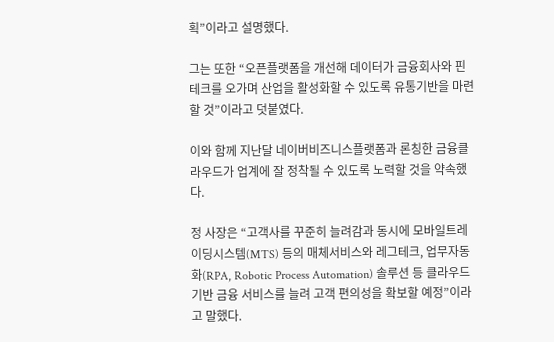획”이라고 설명했다.

그는 또한 “오픈플랫폼을 개선해 데이터가 금융회사와 핀테크를 오가며 산업을 활성화할 수 있도록 유통기반을 마련할 것”이라고 덧붙였다.

이와 함께 지난달 네이버비즈니스플랫폼과 론칭한 금융클라우드가 업계에 잘 정착될 수 있도록 노력할 것을 약속했다.

정 사장은 “고객사를 꾸준히 늘려감과 동시에 모바일트레이딩시스템(MTS) 등의 매체서비스와 레그테크, 업무자동화(RPA, Robotic Process Automation) 솔루션 등 클라우드 기반 금융 서비스를 늘려 고객 편의성을 확보할 예정”이라고 말했다.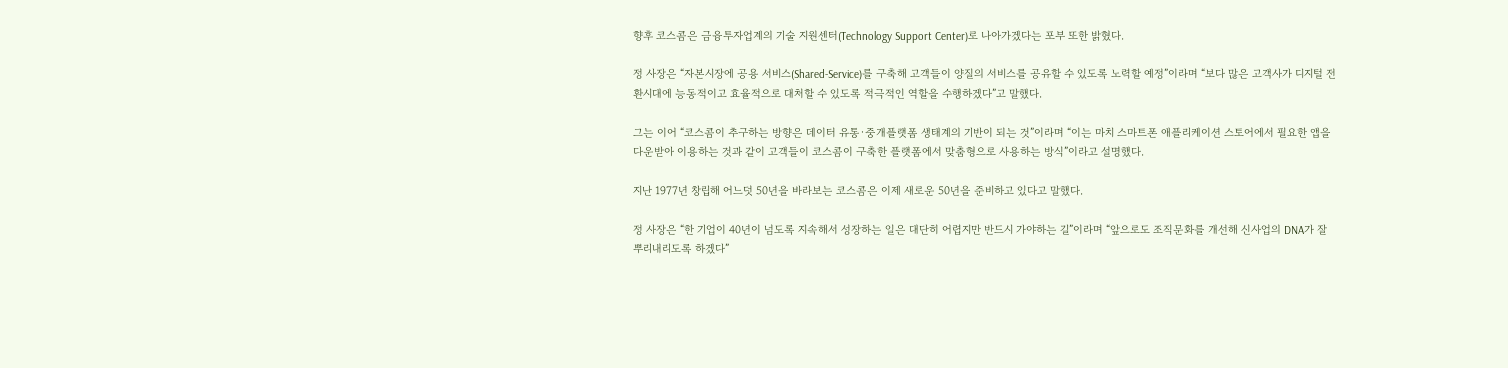향후 코스콤은 금융투자업계의 기술 지원센터(Technology Support Center)로 나아가겠다는 포부 또한 밝혔다.

정 사장은 “자본시장에 공용 서비스(Shared-Service)를 구축해 고객들이 양질의 서비스를 공유할 수 있도록 노력할 예정”이라며 “보다 많은 고객사가 디지털 전환시대에 능동적이고 효율적으로 대처할 수 있도록 적극적인 역할을 수행하겠다”고 말했다.

그는 이어 “코스콤이 추구하는 방향은 데이터 유통·중개플랫폼 생태계의 기반이 되는 것”이라며 “이는 마치 스마트폰 애플리케이션 스토어에서 필요한 앱을 다운받아 이용하는 것과 같이 고객들이 코스콤이 구축한 플랫폼에서 맞춤형으로 사용하는 방식”이라고 설명했다.

지난 1977년 창립해 어느덧 50년을 바라보는 코스콤은 이제 새로운 50년을 준비하고 있다고 말했다.

정 사장은 “한 기업이 40년이 넘도록 지속해서 성장하는 일은 대단히 어렵지만 반드시 가야하는 길”이라며 “앞으로도 조직문화를 개선해 신사업의 DNA가 잘 뿌리내리도록 하겠다”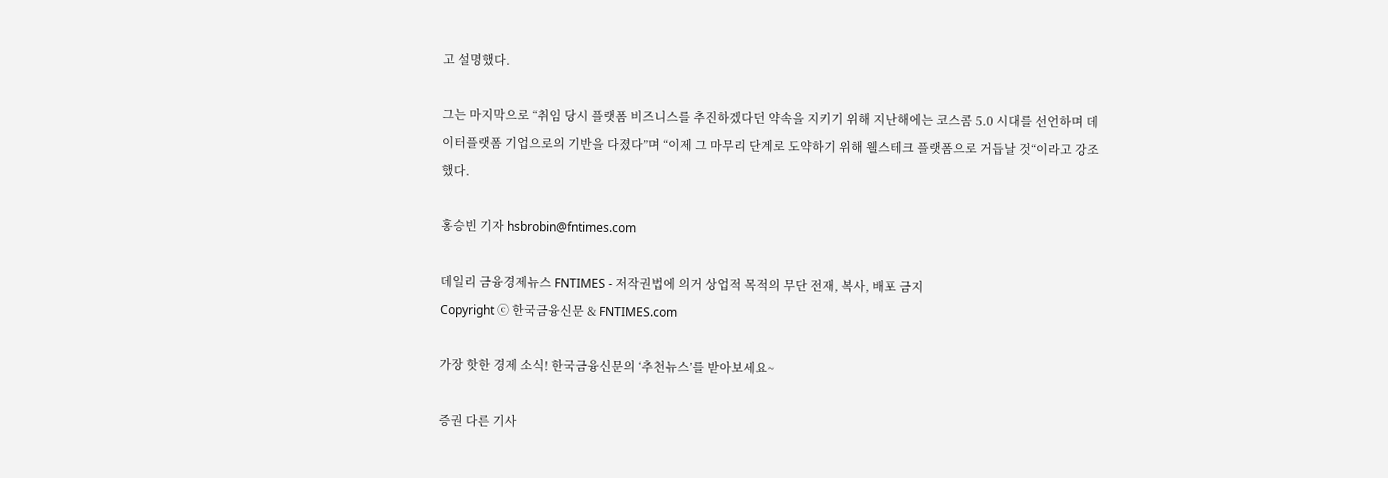고 설명했다.

그는 마지막으로 “취임 당시 플랫폼 비즈니스를 추진하겠다던 약속을 지키기 위해 지난해에는 코스콤 5.0 시대를 선언하며 데이터플랫폼 기업으로의 기반을 다졌다”며 “이제 그 마무리 단계로 도약하기 위해 웰스테크 플랫폼으로 거듭날 것“이라고 강조했다.

홍승빈 기자 hsbrobin@fntimes.com

데일리 금융경제뉴스 FNTIMES - 저작권법에 의거 상업적 목적의 무단 전재, 복사, 배포 금지
Copyright ⓒ 한국금융신문 & FNTIMES.com

가장 핫한 경제 소식! 한국금융신문의 ‘추천뉴스’를 받아보세요~

증권 다른 기사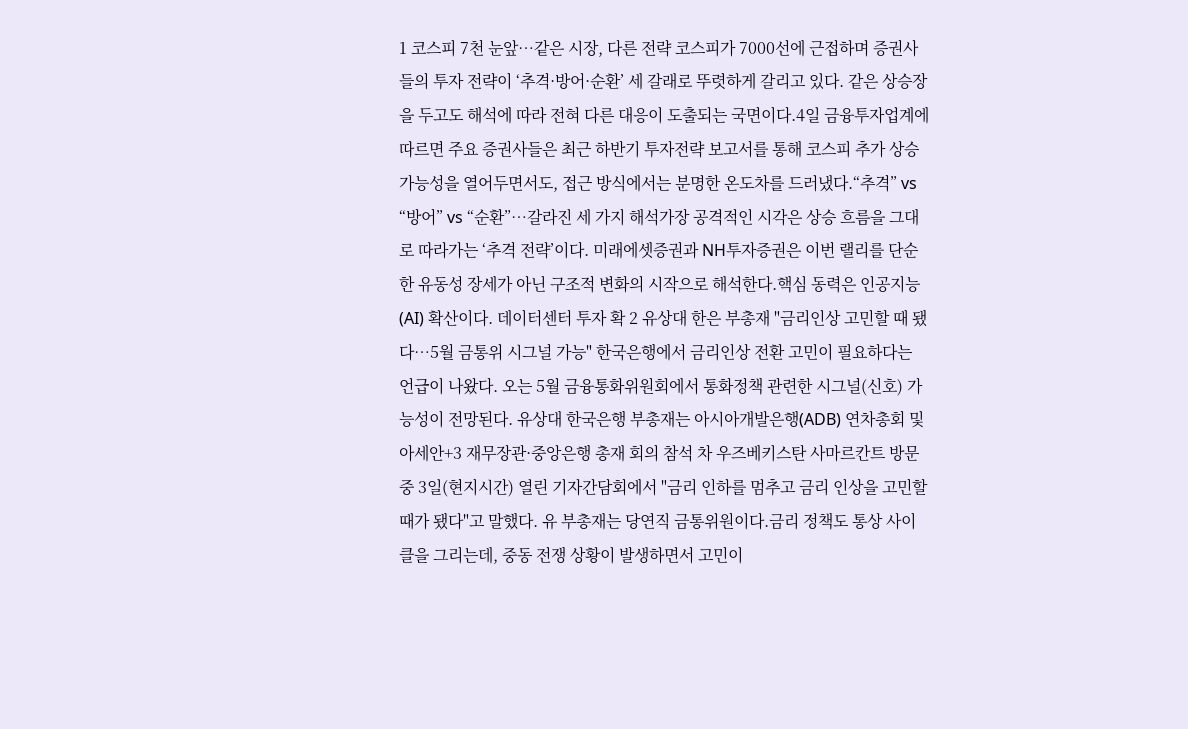1 코스피 7천 눈앞…같은 시장, 다른 전략 코스피가 7000선에 근접하며 증권사들의 투자 전략이 ‘추격·방어·순환’ 세 갈래로 뚜렷하게 갈리고 있다. 같은 상승장을 두고도 해석에 따라 전혀 다른 대응이 도출되는 국면이다.4일 금융투자업계에 따르면 주요 증권사들은 최근 하반기 투자전략 보고서를 통해 코스피 추가 상승 가능성을 열어두면서도, 접근 방식에서는 분명한 온도차를 드러냈다.“추격” vs “방어” vs “순환”…갈라진 세 가지 해석가장 공격적인 시각은 상승 흐름을 그대로 따라가는 ‘추격 전략’이다. 미래에셋증권과 NH투자증권은 이번 랠리를 단순한 유동성 장세가 아닌 구조적 변화의 시작으로 해석한다.핵심 동력은 인공지능(AI) 확산이다. 데이터센터 투자 확 2 유상대 한은 부총재 "금리인상 고민할 때 됐다…5월 금통위 시그널 가능" 한국은행에서 금리인상 전환 고민이 필요하다는 언급이 나왔다. 오는 5월 금융통화위원회에서 통화정책 관련한 시그널(신호) 가능성이 전망된다. 유상대 한국은행 부총재는 아시아개발은행(ADB) 연차총회 및 아세안+3 재무장관·중앙은행 총재 회의 참석 차 우즈베키스탄 사마르칸트 방문 중 3일(현지시간) 열린 기자간담회에서 "금리 인하를 멈추고 금리 인상을 고민할 때가 됐다"고 말했다. 유 부총재는 당연직 금통위원이다.금리 정책도 통상 사이클을 그리는데, 중동 전쟁 상황이 발생하면서 고민이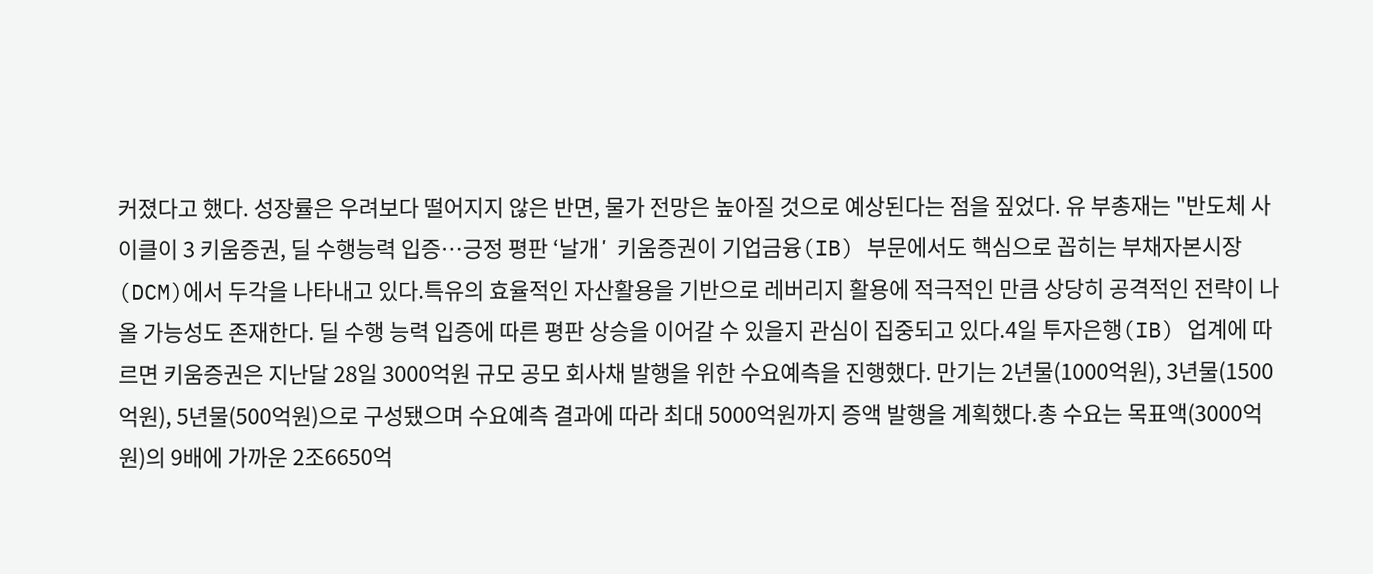커졌다고 했다. 성장률은 우려보다 떨어지지 않은 반면, 물가 전망은 높아질 것으로 예상된다는 점을 짚었다. 유 부총재는 "반도체 사이클이 3 키움증권, 딜 수행능력 입증…긍정 평판 ‘날개ʼ 키움증권이 기업금융(IB) 부문에서도 핵심으로 꼽히는 부채자본시장(DCM)에서 두각을 나타내고 있다.특유의 효율적인 자산활용을 기반으로 레버리지 활용에 적극적인 만큼 상당히 공격적인 전략이 나올 가능성도 존재한다. 딜 수행 능력 입증에 따른 평판 상승을 이어갈 수 있을지 관심이 집중되고 있다.4일 투자은행(IB) 업계에 따르면 키움증권은 지난달 28일 3000억원 규모 공모 회사채 발행을 위한 수요예측을 진행했다. 만기는 2년물(1000억원), 3년물(1500억원), 5년물(500억원)으로 구성됐으며 수요예측 결과에 따라 최대 5000억원까지 증액 발행을 계획했다.총 수요는 목표액(3000억원)의 9배에 가까운 2조6650억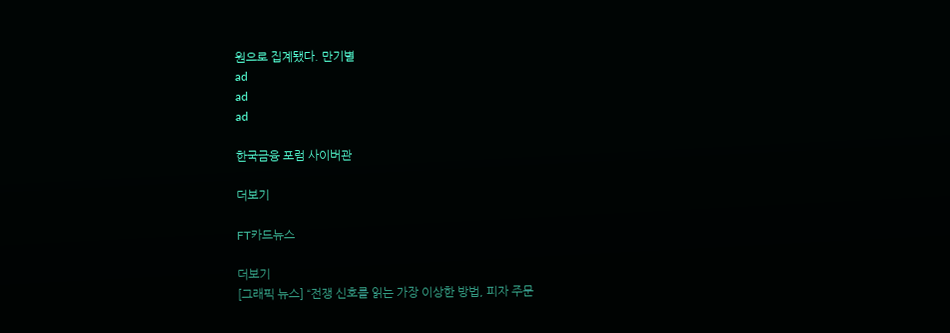원으로 집계됐다. 만기별
ad
ad
ad

한국금융 포럼 사이버관

더보기

FT카드뉴스

더보기
[그래픽 뉴스] “전쟁 신호를 읽는 가장 이상한 방법, 피자 주문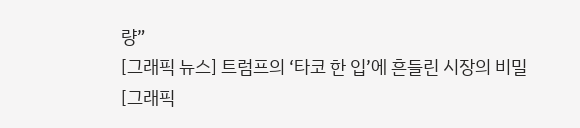량”
[그래픽 뉴스] 트럼프의 ‘타코 한 입’에 흔들린 시장의 비밀
[그래픽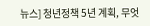뉴스] 청년정책 5년 계획, 무엇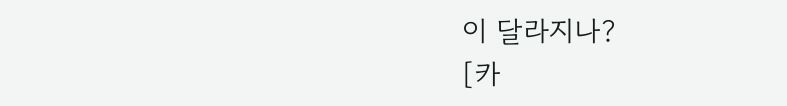이 달라지나?
[카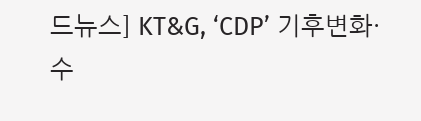드뉴스] KT&G, ‘CDP’ 기후변화·수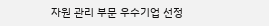자원 관리 부문 우수기업 선정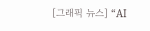[그래픽 뉴스] “AI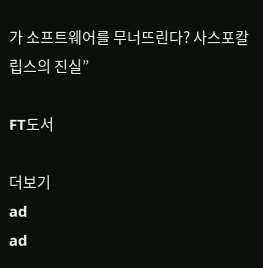가 소프트웨어를 무너뜨린다? 사스포칼립스의 진실”

FT도서

더보기
ad
ad